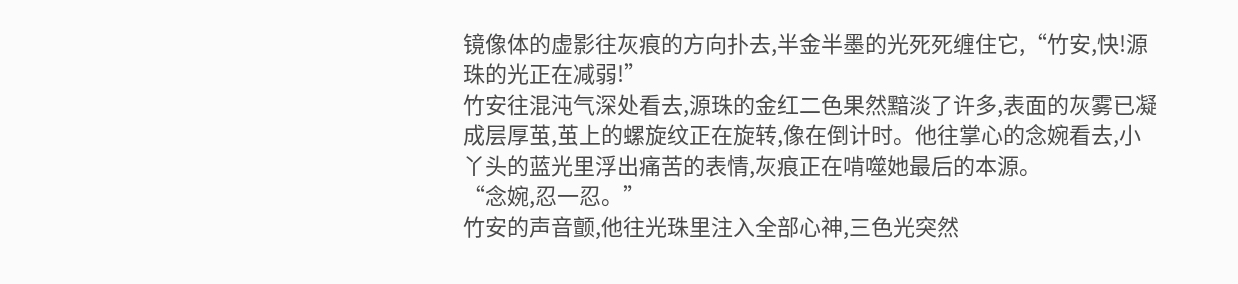镜像体的虚影往灰痕的方向扑去,半金半墨的光死死缠住它,“竹安,快!源珠的光正在减弱!”
竹安往混沌气深处看去,源珠的金红二色果然黯淡了许多,表面的灰雾已凝成层厚茧,茧上的螺旋纹正在旋转,像在倒计时。他往掌心的念婉看去,小丫头的蓝光里浮出痛苦的表情,灰痕正在啃噬她最后的本源。
“念婉,忍一忍。”
竹安的声音颤,他往光珠里注入全部心神,三色光突然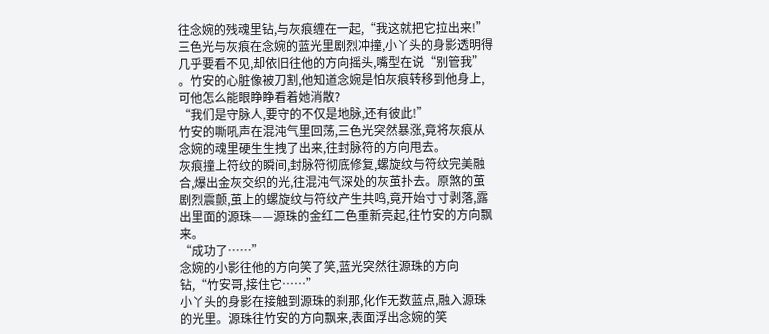往念婉的残魂里钻,与灰痕缠在一起,“我这就把它拉出来!”
三色光与灰痕在念婉的蓝光里剧烈冲撞,小丫头的身影透明得几乎要看不见,却依旧往他的方向摇头,嘴型在说“别管我”
。竹安的心脏像被刀割,他知道念婉是怕灰痕转移到他身上,可他怎么能眼睁睁看着她消散?
“我们是守脉人,要守的不仅是地脉,还有彼此!”
竹安的嘶吼声在混沌气里回荡,三色光突然暴涨,竟将灰痕从念婉的魂里硬生生拽了出来,往封脉符的方向甩去。
灰痕撞上符纹的瞬间,封脉符彻底修复,螺旋纹与符纹完美融合,爆出金灰交织的光,往混沌气深处的灰茧扑去。原煞的茧剧烈震颤,茧上的螺旋纹与符纹产生共鸣,竟开始寸寸剥落,露出里面的源珠——源珠的金红二色重新亮起,往竹安的方向飘来。
“成功了……”
念婉的小影往他的方向笑了笑,蓝光突然往源珠的方向钻,“竹安哥,接住它……”
小丫头的身影在接触到源珠的刹那,化作无数蓝点,融入源珠的光里。源珠往竹安的方向飘来,表面浮出念婉的笑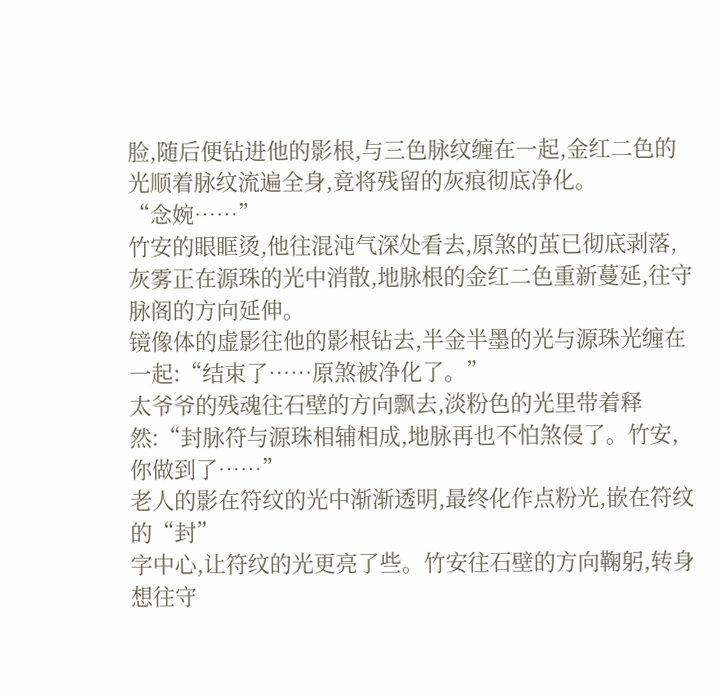脸,随后便钻进他的影根,与三色脉纹缠在一起,金红二色的光顺着脉纹流遍全身,竟将残留的灰痕彻底净化。
“念婉……”
竹安的眼眶烫,他往混沌气深处看去,原煞的茧已彻底剥落,灰雾正在源珠的光中消散,地脉根的金红二色重新蔓延,往守脉阁的方向延伸。
镜像体的虚影往他的影根钻去,半金半墨的光与源珠光缠在一起:“结束了……原煞被净化了。”
太爷爷的残魂往石壁的方向飘去,淡粉色的光里带着释然:“封脉符与源珠相辅相成,地脉再也不怕煞侵了。竹安,你做到了……”
老人的影在符纹的光中渐渐透明,最终化作点粉光,嵌在符纹的“封”
字中心,让符纹的光更亮了些。竹安往石壁的方向鞠躬,转身想往守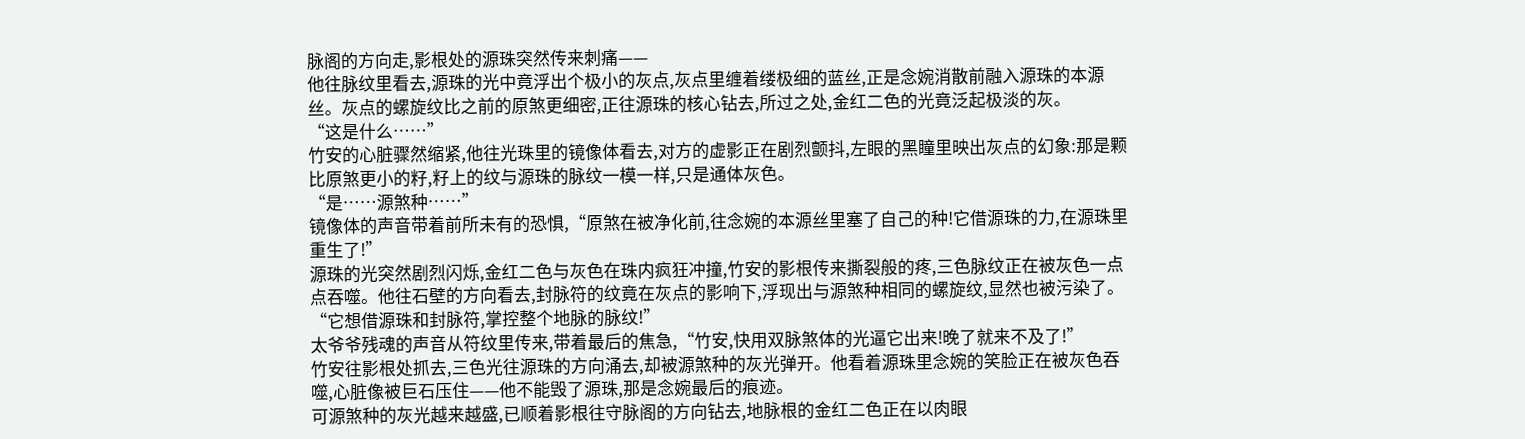脉阁的方向走,影根处的源珠突然传来刺痛——
他往脉纹里看去,源珠的光中竟浮出个极小的灰点,灰点里缠着缕极细的蓝丝,正是念婉消散前融入源珠的本源丝。灰点的螺旋纹比之前的原煞更细密,正往源珠的核心钻去,所过之处,金红二色的光竟泛起极淡的灰。
“这是什么……”
竹安的心脏骤然缩紧,他往光珠里的镜像体看去,对方的虚影正在剧烈颤抖,左眼的黑瞳里映出灰点的幻象:那是颗比原煞更小的籽,籽上的纹与源珠的脉纹一模一样,只是通体灰色。
“是……源煞种……”
镜像体的声音带着前所未有的恐惧,“原煞在被净化前,往念婉的本源丝里塞了自己的种!它借源珠的力,在源珠里重生了!”
源珠的光突然剧烈闪烁,金红二色与灰色在珠内疯狂冲撞,竹安的影根传来撕裂般的疼,三色脉纹正在被灰色一点点吞噬。他往石壁的方向看去,封脉符的纹竟在灰点的影响下,浮现出与源煞种相同的螺旋纹,显然也被污染了。
“它想借源珠和封脉符,掌控整个地脉的脉纹!”
太爷爷残魂的声音从符纹里传来,带着最后的焦急,“竹安,快用双脉煞体的光逼它出来!晚了就来不及了!”
竹安往影根处抓去,三色光往源珠的方向涌去,却被源煞种的灰光弹开。他看着源珠里念婉的笑脸正在被灰色吞噬,心脏像被巨石压住——他不能毁了源珠,那是念婉最后的痕迹。
可源煞种的灰光越来越盛,已顺着影根往守脉阁的方向钻去,地脉根的金红二色正在以肉眼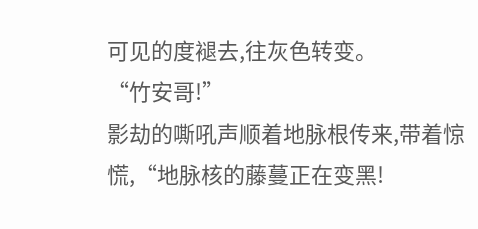可见的度褪去,往灰色转变。
“竹安哥!”
影劫的嘶吼声顺着地脉根传来,带着惊慌,“地脉核的藤蔓正在变黑!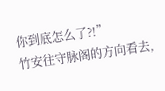你到底怎么了?!”
竹安往守脉阁的方向看去,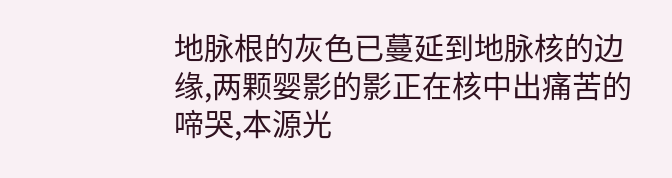地脉根的灰色已蔓延到地脉核的边缘,两颗婴影的影正在核中出痛苦的啼哭,本源光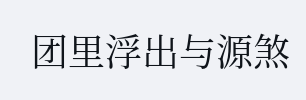团里浮出与源煞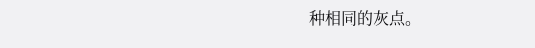种相同的灰点。